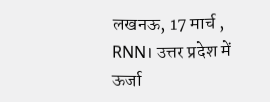लखनऊ, 17 मार्च , RNN। उत्तर प्रदेश में ऊर्जा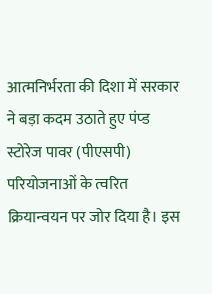आत्मनिर्भरता की दिशा में सरकार ने बड़ा कदम उठाते हुए पंप्ड स्टोरेज पावर (पीएसपी) परियोजनाओं के त्वरित क्रियान्वयन पर जोर दिया है। इस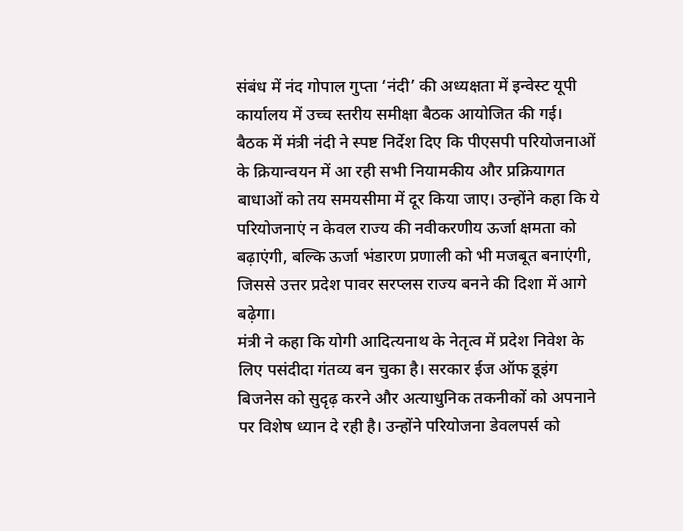संबंध में नंद गोपाल गुप्ता ‘नंदी’ की अध्यक्षता में इन्वेस्ट यूपी कार्यालय में उच्च स्तरीय समीक्षा बैठक आयोजित की गई।
बैठक में मंत्री नंदी ने स्पष्ट निर्देश दिए कि पीएसपी परियोजनाओं के क्रियान्वयन में आ रही सभी नियामकीय और प्रक्रियागत बाधाओं को तय समयसीमा में दूर किया जाए। उन्होंने कहा कि ये परियोजनाएं न केवल राज्य की नवीकरणीय ऊर्जा क्षमता को बढ़ाएंगी, बल्कि ऊर्जा भंडारण प्रणाली को भी मजबूत बनाएंगी, जिससे उत्तर प्रदेश पावर सरप्लस राज्य बनने की दिशा में आगे बढ़ेगा।
मंत्री ने कहा कि योगी आदित्यनाथ के नेतृत्व में प्रदेश निवेश के लिए पसंदीदा गंतव्य बन चुका है। सरकार ईज ऑफ डूइंग बिजनेस को सुदृढ़ करने और अत्याधुनिक तकनीकों को अपनाने पर विशेष ध्यान दे रही है। उन्होंने परियोजना डेवलपर्स को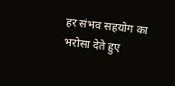हर संभव सहयोग का भरोसा देते हुए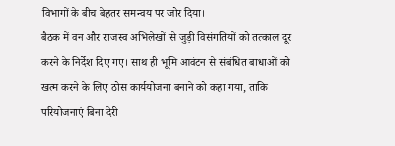विभागों के बीच बेहतर समन्वय पर जोर दिया।
बैठक में वन और राजस्व अभिलेखों से जुड़ी विसंगतियों को तत्काल दूर करने के निर्देश दिए गए। साथ ही भूमि आवंटन से संबंधित बाधाओं को खत्म करने के लिए ठोस कार्ययोजना बनाने को कहा गया, ताकि परियोजनाएं बिना देरी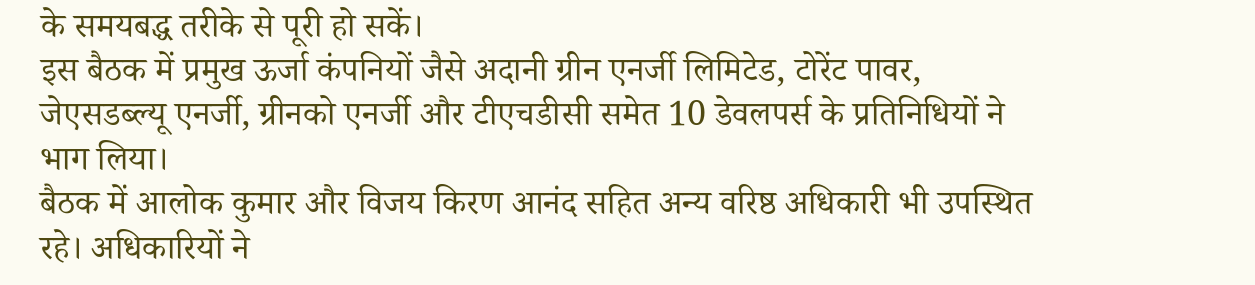के समयबद्ध तरीके से पूरी हो सकें।
इस बैठक में प्रमुख ऊर्जा कंपनियों जैसे अदानी ग्रीन एनर्जी लिमिटेड, टोरेंट पावर, जेएसडब्ल्यू एनर्जी, ग्रीनको एनर्जी और टीएचडीसी समेत 10 डेवलपर्स के प्रतिनिधियों ने भाग लिया।
बैठक में आलोक कुमार और विजय किरण आनंद सहित अन्य वरिष्ठ अधिकारी भी उपस्थित रहे। अधिकारियों ने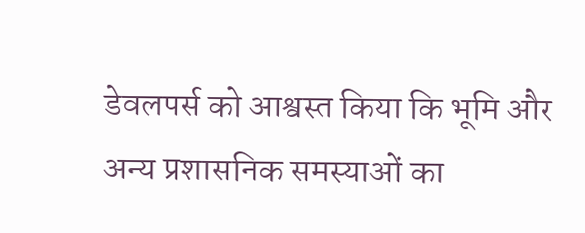डेवलपर्स को आश्वस्त किया कि भूमि और अन्य प्रशासनिक समस्याओं का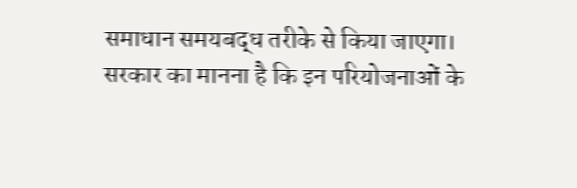समाधान समयबद्ध तरीके से किया जाएगा।
सरकार का मानना है कि इन परियोजनाओं के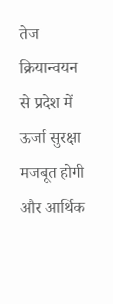तेज क्रियान्वयन से प्रदेश में ऊर्जा सुरक्षा मजबूत होगी और आर्थिक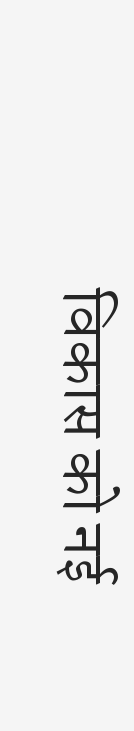विकास को नई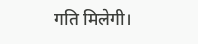गति मिलेगी।